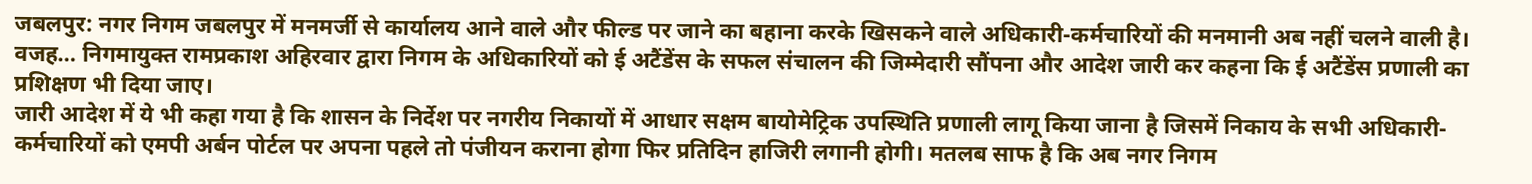जबलपुर: नगर निगम जबलपुर में मनमर्जी से कार्यालय आने वाले और फील्ड पर जाने का बहाना करके खिसकने वाले अधिकारी-कर्मचारियों की मनमानी अब नहीं चलने वाली है। वजह… निगमायुक्त रामप्रकाश अहिरवार द्वारा निगम के अधिकारियों को ई अटैंडेंस के सफल संचालन की जिम्मेदारी सौंपना और आदेश जारी कर कहना कि ई अटैंडेंस प्रणाली का प्रशिक्षण भी दिया जाए।
जारी आदेश में ये भी कहा गया है कि शासन के निर्देश पर नगरीय निकायों में आधार सक्षम बायोमेट्रिक उपस्थिति प्रणाली लागू किया जाना है जिसमें निकाय के सभी अधिकारी-कर्मचारियों को एमपी अर्बन पोर्टल पर अपना पहले तो पंजीयन कराना होगा फिर प्रतिदिन हाजिरी लगानी होगी। मतलब साफ है कि अब नगर निगम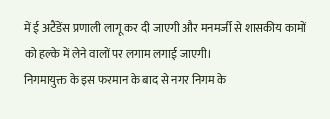में ई अटैंडेंस प्रणाली लागू कर दी जाएगी और मनमर्जी से शासकीय कामों को हल्के में लेने वालों पर लगाम लगाई जाएगी।
निगमायुक्त के इस फरमान के बाद से नगर निगम के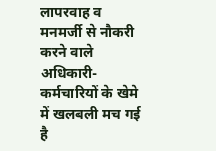लापरवाह व मनमर्जी से नौकरी करने वाले अधिकारी-कर्मचारियों के खेमे में खलबली मच गई है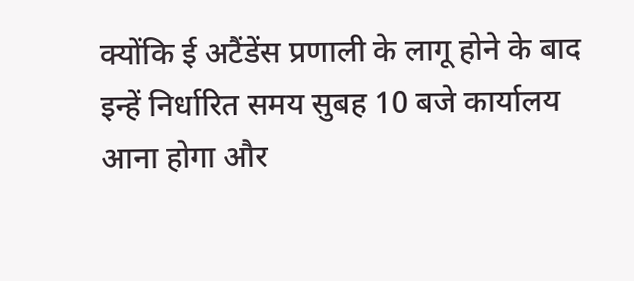क्योंकि ई अटैंडेंस प्रणाली के लागू होने के बाद इन्हें निर्धारित समय सुबह 10 बजे कार्यालय आना होगा और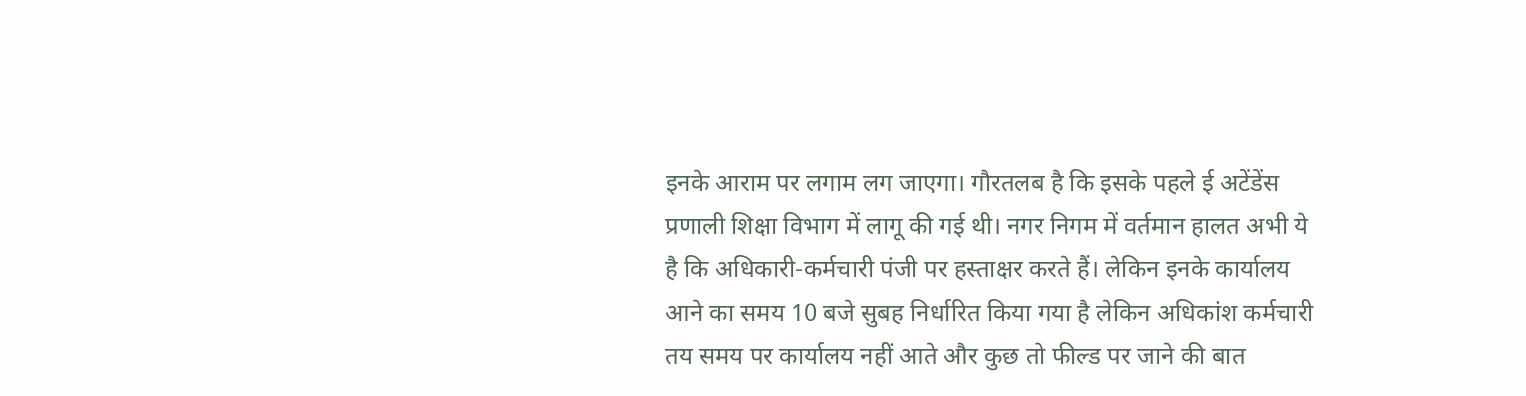इनके आराम पर लगाम लग जाएगा। गौरतलब है कि इसके पहले ई अटेंडेंस प्रणाली शिक्षा विभाग में लागू की गई थी। नगर निगम में वर्तमान हालत अभी ये है कि अधिकारी-कर्मचारी पंजी पर हस्ताक्षर करते हैं। लेकिन इनके कार्यालय आने का समय 10 बजे सुबह निर्धारित किया गया है लेकिन अधिकांश कर्मचारी तय समय पर कार्यालय नहीं आते और कुछ तो फील्ड पर जाने की बात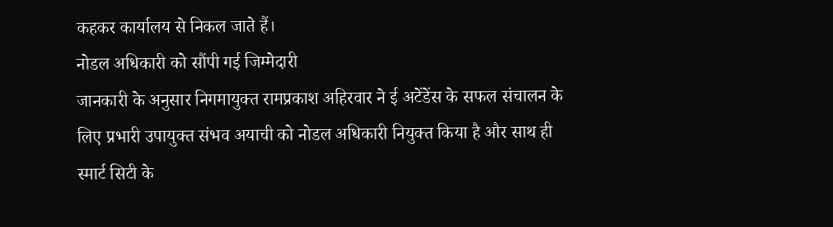कहकर कार्यालय से निकल जाते हैं।
नोडल अधिकारी को सौंपी गई जिम्मेदारी
जानकारी के अनुसार निगमायुक्त रामप्रकाश अहिरवार ने ई अटेंडेंस के सफल संचालन के लिए प्रभारी उपायुक्त संभव अयाची को नोडल अधिकारी नियुक्त किया है और साथ ही स्मार्ट सिटी के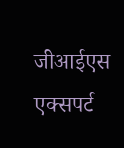जीआईएस एक्सपर्ट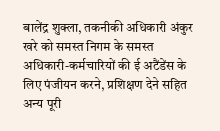बालेंद्र शुक्ला, तकनीकी अधिकारी अंकुर खरे को समस्त निगम के समस्त अधिकारी-कर्मचारियों की ई अटैंडेंस के लिए पंजीयन करने, प्रशिक्षण देने सहित अन्य पूरी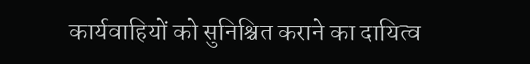कार्यवाहियों को सुनिश्चित कराने का दायित्व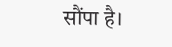सौंपा है।